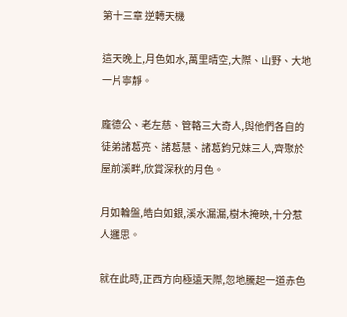第十三章 逆轉天機

這天晚上,月色如水,萬里晴空,大際、山野、大地一片寧靜。

龐德公、老左慈、管輅三大奇人,與他們各自的徒弟諸葛亮、諸葛慧、諸葛鈞兄妹三人,齊聚於屋前溪畔,欣賞深秋的月色。

月如輪盤,皓白如銀,溪水漏漏,樹木掩映,十分惹人邏思。

就在此時,正西方向極遠天際,忽地騰起一道赤色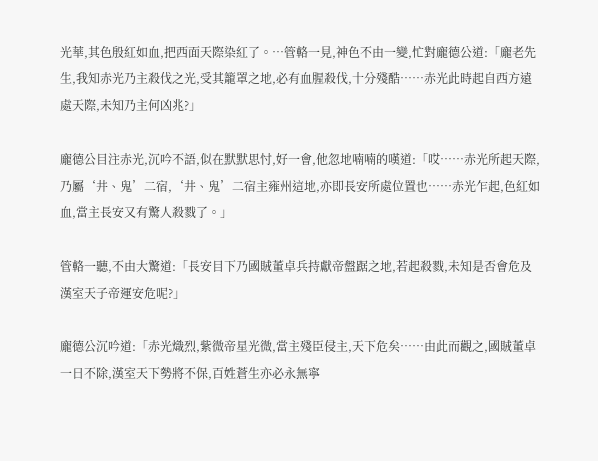光華,其色殷紅如血,把西面天際染紅了。…管輅一見,神色不由一變,忙對龐德公道:「龐老先生,我知赤光乃主殺伐之光,受其籠罩之地,必有血腥殺伐,十分殘酷……赤光此時起自西方遠處天際,未知乃主何凶兆?」

龐德公目注赤光,沉吟不語,似在默默思忖,好一會,他忽地喃喃的嘆道:「哎……赤光所起天際,乃屬‘井、鬼’二宿,‘井、鬼’二宿主雍州這地,亦即長安所處位置也……赤光乍起,色紅如血,當主長安又有驚人殺戮了。」

管輅一聽,不由大驚道:「長安目下乃國賊董卓兵持獻帝盤踞之地,若起殺戮,未知是否會危及漢室天子帝運安危呢?」

龐德公沉吟道:「赤光熾烈,紫微帝星光微,當主殘臣侵主,天下危矣……由此而觀之,國賊董卓一日不除,漢室天下勢將不保,百姓蒼生亦必永無寧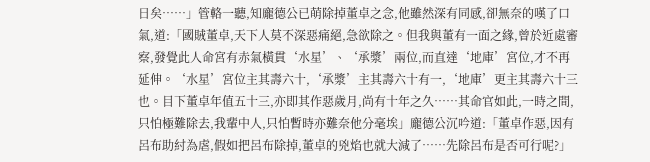日矣……」管輅一聽,知龐德公已萌除掉董卓之念,他雖然深有同感,卻無奈的嘆了口氣,道:「國賊董卓,天下人莫不深惡痛絕,急欲除之。但我與董有一面之緣,曾於近處審察,發覺此人命宮有赤氣橫貫‘水星’、‘承漿’兩位,而直達‘地庫’宮位,才不再延伸。‘水星’宮位主其壽六十,‘承漿’主其壽六十有一,‘地庫’更主其壽六十三也。目下董卓年值五十三,亦即其作惡歲月,尚有十年之久……其命官如此,一時之間,只怕極難除去,我輩中人,只怕暫時亦難奈他分毫埃」龐德公沉吟道:「董卓作惡,因有呂布助紂為虐,假如把呂布除掉,董卓的兇焰也就大減了……先除呂布是否可行呢?」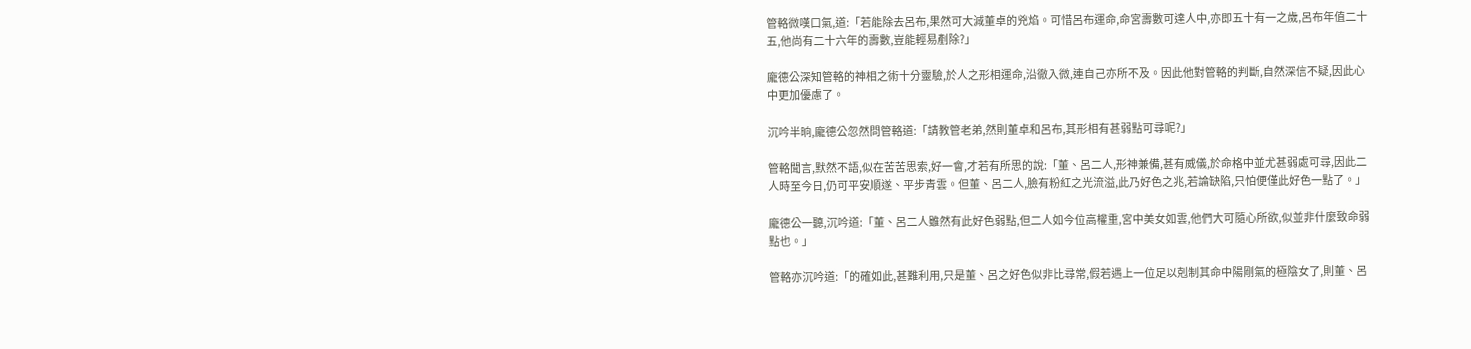管輅微嘆口氣,道:「若能除去呂布,果然可大減董卓的兇焰。可惜呂布運命,命宮壽數可達人中,亦即五十有一之歲,呂布年值二十五,他尚有二十六年的壽數,豈能輕易剷除?」

龐德公深知管輅的神相之術十分靈驗,於人之形相運命,沿徹入微,連自己亦所不及。因此他對管輅的判斷,自然深信不疑,因此心中更加優慮了。

沉吟半晌,龐德公忽然問管輅道:「請教管老弟,然則董卓和呂布,其形相有甚弱點可尋呢?」

管輅聞言,默然不語,似在苦苦思索,好一會,才若有所思的說:「董、呂二人,形神兼備,甚有威儀,於命格中並尤甚弱處可尋,因此二人時至今日,仍可平安順遂、平步青雲。但董、呂二人,臉有粉紅之光流溢,此乃好色之兆,若論缺陷,只怕便僅此好色一點了。」

龐德公一聽,沉吟道:「董、呂二人雖然有此好色弱點,但二人如今位高權重,宮中美女如雲,他們大可隨心所欲,似並非什麼致命弱點也。」

管輅亦沉吟道:「的確如此,甚難利用,只是董、呂之好色似非比尋常,假若遇上一位足以剋制其命中陽剛氣的極陰女了,則董、呂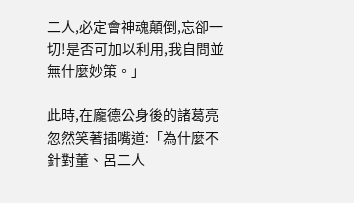二人,必定會神魂顛倒,忘卻一切!是否可加以利用,我自問並無什麼妙策。」

此時,在龐德公身後的諸葛亮忽然笑著插嘴道:「為什麼不針對董、呂二人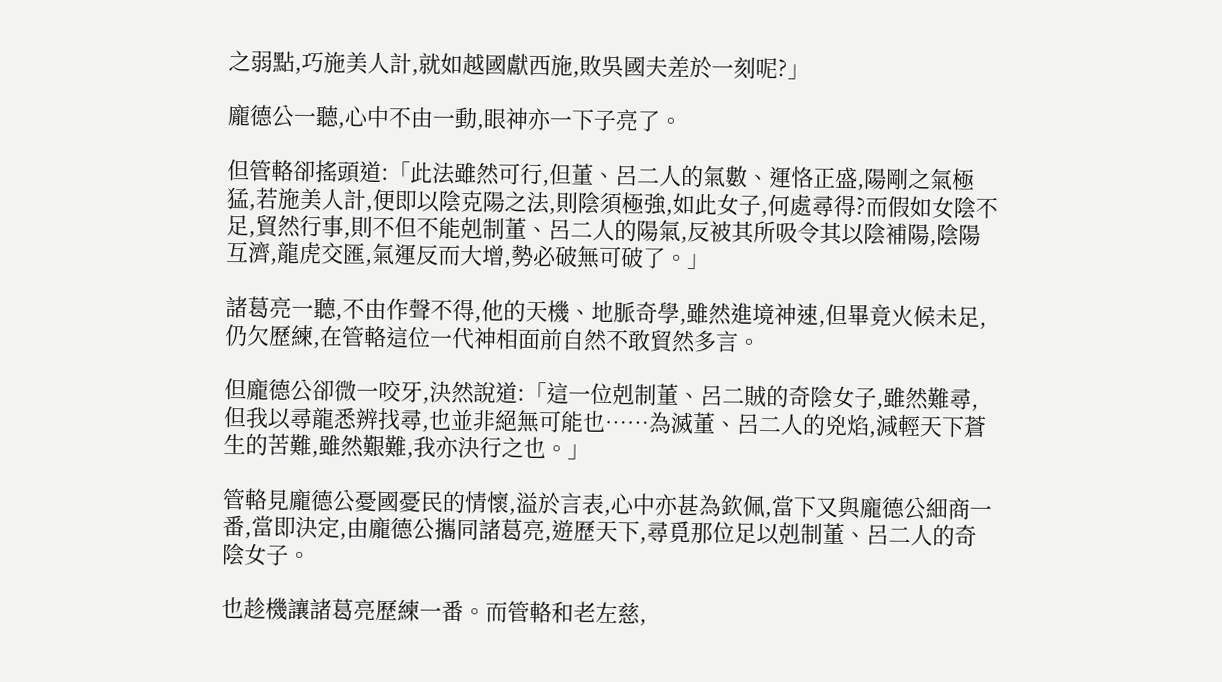之弱點,巧施美人計,就如越國獻西施,敗吳國夫差於一刻呢?」

龐德公一聽,心中不由一動,眼神亦一下子亮了。

但管輅卻搖頭道:「此法雖然可行,但董、呂二人的氣數、運恪正盛,陽剛之氣極猛,若施美人計,便即以陰克陽之法,則陰須極強,如此女子,何處尋得?而假如女陰不足,貿然行事,則不但不能剋制董、呂二人的陽氣,反被其所吸令其以陰補陽,陰陽互濟,龍虎交匯,氣運反而大增,勢必破無可破了。」

諸葛亮一聽,不由作聲不得,他的天機、地脈奇學,雖然進境神速,但畢竟火候未足,仍欠歷練,在管輅這位一代神相面前自然不敢貿然多言。

但龐德公卻微一咬牙,決然說道:「這一位剋制董、呂二賊的奇陰女子,雖然難尋,但我以尋龍悉辨找尋,也並非絕無可能也……為滅董、呂二人的兇焰,減輕天下蒼生的苦難,雖然艱難,我亦決行之也。」

管輅見龐德公憂國憂民的情懷,溢於言表,心中亦甚為欽佩,當下又與龐德公細商一番,當即決定,由龐德公攜同諸葛亮,遊歷天下,尋覓那位足以剋制董、呂二人的奇陰女子。

也趁機讓諸葛亮歷練一番。而管輅和老左慈,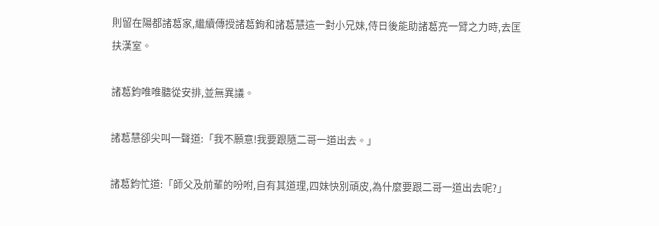則留在陽都諸葛家,繼續傳授諸葛鉤和諸葛慧這一對小兄妹,侍日後能助諸葛亮一臂之力時,去匡扶漢室。

諸葛鈞唯唯聽從安排,並無異議。

諸葛慧卻尖叫一聲道:「我不願意!我要跟隨二哥一道出去。」

諸葛鈞忙道:「師父及前輩的吩咐,自有其道理,四妹快別頑皮,為什麼要跟二哥一道出去呢?」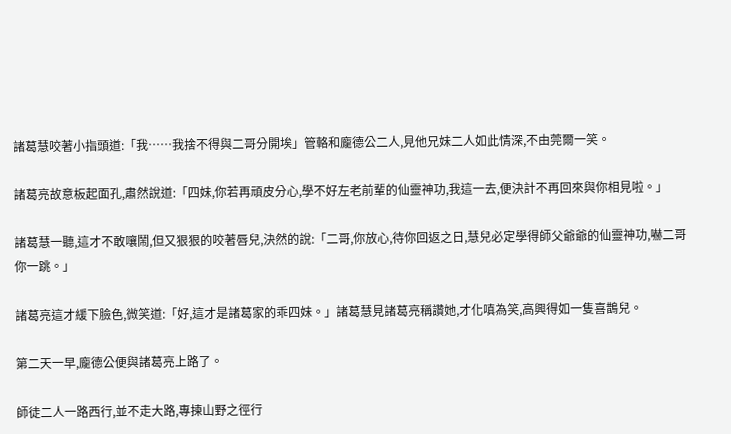諸葛慧咬著小指頭道:「我……我捨不得與二哥分開埃」管輅和龐德公二人,見他兄妹二人如此情深,不由莞爾一笑。

諸葛亮故意板起面孔,肅然說道:「四妹,你若再頑皮分心,學不好左老前輩的仙靈神功,我這一去,便決計不再回來與你相見啦。」

諸葛慧一聽,這才不敢嚷鬧,但又狠狠的咬著唇兒,決然的說:「二哥,你放心,待你回返之日,慧兒必定學得師父爺爺的仙靈神功,嚇二哥你一跳。」

諸葛亮這才緩下臉色,微笑道:「好,這才是諸葛家的乖四妹。」諸葛慧見諸葛亮稱讚她,才化嗔為笑,高興得如一隻喜鵲兒。

第二天一早,龐德公便與諸葛亮上路了。

師徒二人一路西行,並不走大路,專揀山野之徑行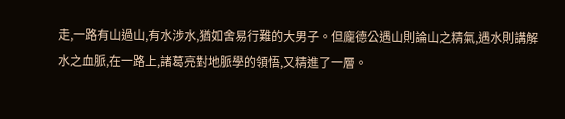走,一路有山過山,有水涉水,猶如舍易行難的大男子。但龐德公遇山則論山之精氣,遇水則講解水之血脈,在一路上,諸葛亮對地脈學的領悟,又精進了一層。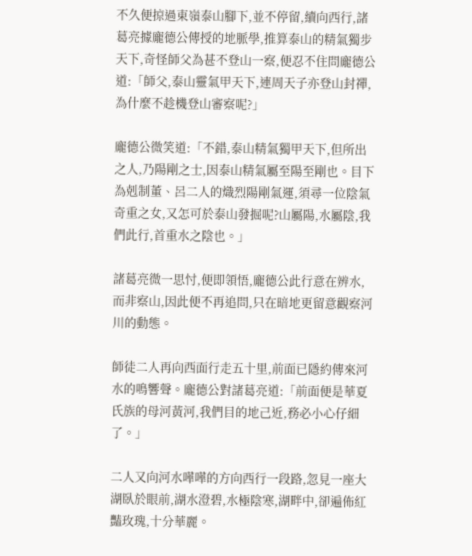不久便掠過東嶺泰山腳下,並不停留,續向西行,諸葛亮據龐德公傳授的地脈學,推算泰山的精氣獨步天下,奇怪師父為甚不登山一察,便忍不住問龐德公道:「師父,泰山靈氣甲天下,連周天子亦登山封禪,為什麼不趁機登山審察呢?」

龐德公微笑道:「不錯,泰山精氣獨甲天下,但所出之人,乃陽剛之士,因泰山精氣屬至陽至剛也。目下為剋制董、呂二人的熾烈陽剛氣運,須尋一位陰氣奇重之女,又怎可於泰山發掘呢?山屬陽,水屬陰,我們此行,首重水之陰也。」

諸葛亮微一思忖,便即領悟,龐德公此行意在辨水,而非察山,因此便不再追問,只在暗地更留意觀察河川的動態。

師徒二人再向西面行走五十里,前面已隱約傳來河水的鳴響聲。龐德公對諸葛亮道:「前面便是華夏氏族的母河黃河,我們目的地己近,務必小心仔細了。」

二人又向河水嘩嘩的方向西行一段路,忽見一座大湖臥於眼前,湖水澄碧,水極陰寒,湖畔中,卻遍佈紅豔玫瑰,十分華麗。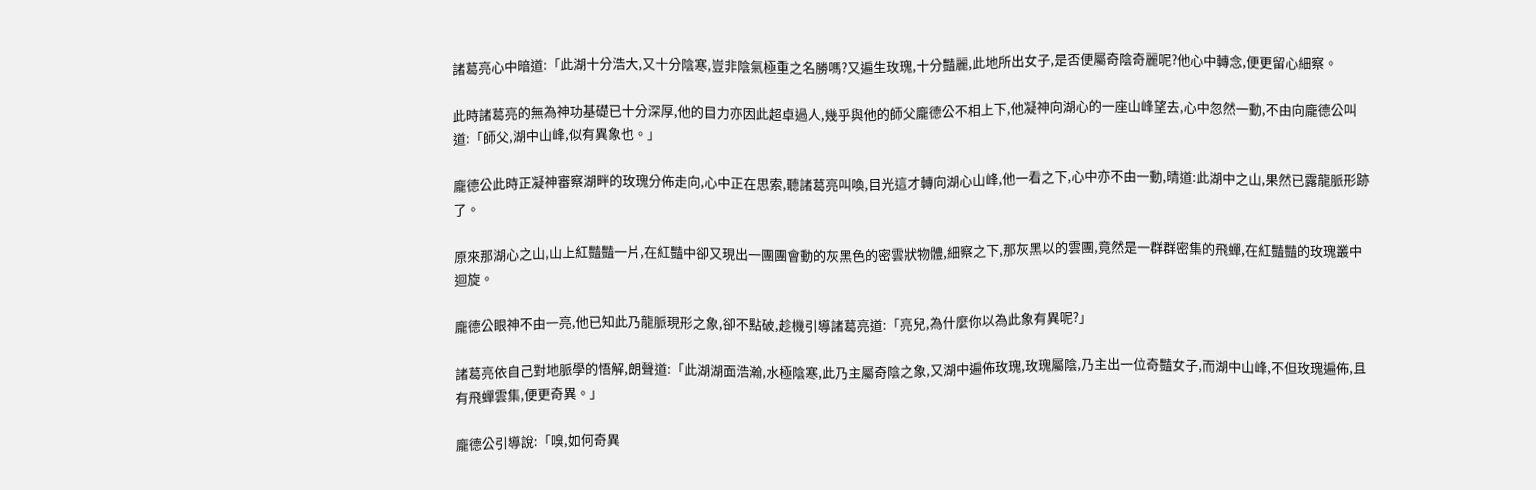諸葛亮心中暗道:「此湖十分浩大,又十分陰寒,豈非陰氣極重之名勝嗎?又遍生玫瑰,十分豔麗,此地所出女子,是否便屬奇陰奇麗呢?他心中轉念,便更留心細察。

此時諸葛亮的無為神功基礎已十分深厚,他的目力亦因此超卓過人,幾乎與他的師父龐德公不相上下,他凝神向湖心的一座山峰望去,心中忽然一動,不由向龐德公叫道:「師父,湖中山峰,似有異象也。」

龐德公此時正凝神審察湖畔的玫瑰分佈走向,心中正在思索,聽諸葛亮叫喚,目光這才轉向湖心山峰,他一看之下,心中亦不由一動,晴道:此湖中之山,果然已露龍脈形跡了。

原來那湖心之山,山上紅豔豔一片,在紅豔中卻又現出一團團會動的灰黑色的密雲狀物體,細察之下,那灰黑以的雲團,竟然是一群群密集的飛蟬,在紅豔豔的玫瑰叢中迴旋。

龐德公眼神不由一亮,他已知此乃龍脈現形之象,卻不點破,趁機引導諸葛亮道:「亮兒,為什麼你以為此象有異呢?」

諸葛亮依自己對地脈學的悟解,朗聲道:「此湖湖面浩瀚,水極陰寒,此乃主屬奇陰之象,又湖中遍佈玫瑰,玫瑰屬陰,乃主出一位奇豔女子,而湖中山峰,不但玫瑰遍佈,且有飛蟬雲集,便更奇異。」

龐德公引導說:「嗅,如何奇異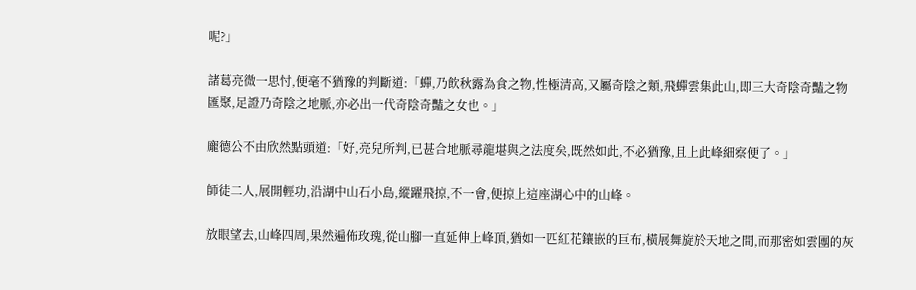呢?」

諸葛亮微一思忖,便毫不猶豫的判斷道:「蟬,乃飲秋露為食之物,性極清高,又屬奇陰之類,飛蟬雲集此山,即三大奇陰奇豔之物匯聚,足證乃奇陰之地脈,亦必出一代奇陰奇豔之女也。」

龐德公不由欣然點頭道:「好,亮兒所判,已甚合地脈尋龍堪與之法度矣,既然如此,不必猶豫,且上此峰細察便了。」

師徒二人,展開輕功,沿湖中山石小島,縱躍飛掠,不一會,便掠上這座湖心中的山峰。

放眼望去,山峰四周,果然遍佈玫瑰,從山腳一直延伸上峰頂,猶如一匹紅花鑲嵌的巨布,橫展舞旋於天地之間,而那密如雲團的灰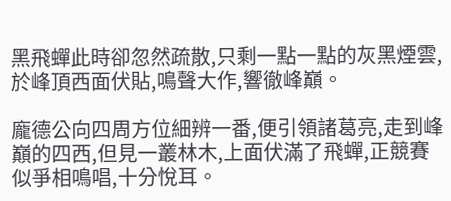黑飛蟬此時卻忽然疏散,只剩一點一點的灰黑煙雲,於峰頂西面伏貼,鳴聲大作,響徹峰巔。

龐德公向四周方位細辨一番,便引領諸葛亮,走到峰巔的四西,但見一叢林木,上面伏滿了飛蟬,正競賽似爭相鳴唱,十分悅耳。